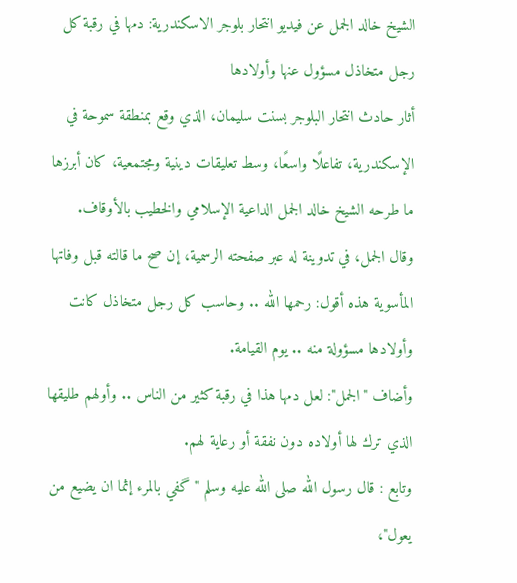الشيخ خالد الجمل عن فيديو انتحار بلوجر الاسكندرية: دمها في رقبة كل رجل متخاذل مسؤول عنها وأولادها
أثار حادث انتحار البلوجر بسنت سليمان، الذي وقع بمنطقة سموحة في الإسكندرية، تفاعلًا واسعًا، وسط تعليقات دينية ومجتمعية، كان أبرزها ما طرحه الشيخ خالد الجمل الداعية الإسلامي والخطيب بالأوقاف.
وقال الجمل، في تدوينة له عبر صفحته الرسمية، إن صح ما قالته قبل وفاتها المأسوية هذه أقول: رحمها الله .. وحاسب كل رجل متخاذل كانت وأولادها مسؤولة منه .. يوم القيامة.
وأضاف "الجمل": لعل دمها هذا في رقبة كثير من الناس .. وأولهم طليقها الذي ترك لها أولاده دون نفقة أو رعاية لهم.
وتابع : قال رسول الله صلى الله عليه وسلم "گفي بالمرء إثما ان يضيع من يعول"،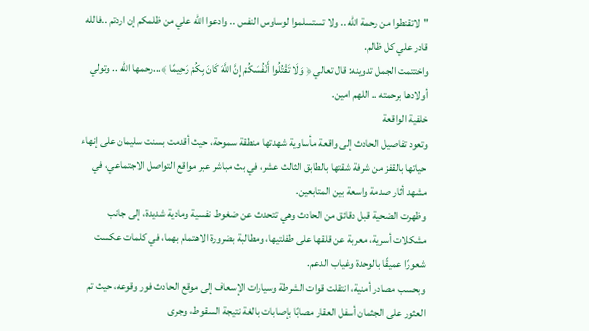"لاتقنطوا من رحمة الله .. ولا تستسلموا لوساوس النفس .. وادعوا الله علي من ظلمكم إن اردتم ..فالله قادر علي كل ظالم.
واختتمت الجمل تدوينه: قال تعالي ﴿ وَلَا تَقْتُلُوا أَنْفُسَكُمْ إِنَّ اللَّهَ كَانَ بِكُمْ رَحِيمًا ﴾...رحمها الله .. وتولي أولادها برحمته .. اللهم امين.
خلفية الواقعة
وتعود تفاصيل الحادث إلى واقعة مأساوية شهدتها منطقة سموحة، حيث أقدمت بسنت سليمان على إنهاء حياتها بالقفز من شرفة شقتها بالطابق الثالث عشر، في بث مباشر عبر مواقع التواصل الاجتماعي، في مشهد أثار صدمة واسعة بين المتابعين.
وظهرت الضحية قبل دقائق من الحادث وهي تتحدث عن ضغوط نفسية ومادية شديدة، إلى جانب مشكلات أسرية، معربة عن قلقها على طفلتيها، ومطالبة بضرورة الاهتمام بهما، في كلمات عكست شعورًا عميقًا بالوحدة وغياب الدعم.
وبحسب مصادر أمنية، انتقلت قوات الشرطة وسيارات الإسعاف إلى موقع الحادث فور وقوعه، حيث تم العثور على الجثمان أسفل العقار مصابًا بإصابات بالغة نتيجة السقوط، وجرى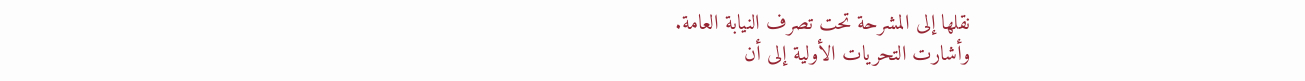نقلها إلى المشرحة تحت تصرف النيابة العامة.
وأشارت التحريات الأولية إلى أن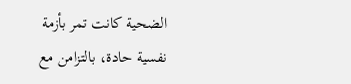الضحية كانت تمر بأزمة نفسية حادة، بالتزامن مع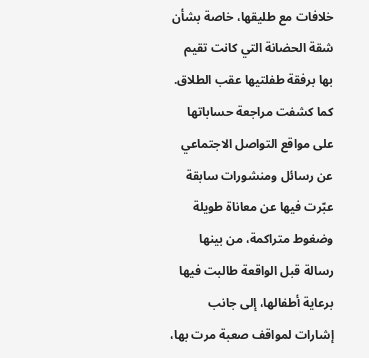خلافات مع طليقها، خاصة بشأن شقة الحضانة التي كانت تقيم بها برفقة طفلتيها عقب الطلاق.
كما كشفت مراجعة حساباتها على مواقع التواصل الاجتماعي عن رسائل ومنشورات سابقة عبّرت فيها عن معاناة طويلة وضغوط متراكمة، من بينها رسالة قبل الواقعة طالبت فيها برعاية أطفالها، إلى جانب إشارات لمواقف صعبة مرت بها،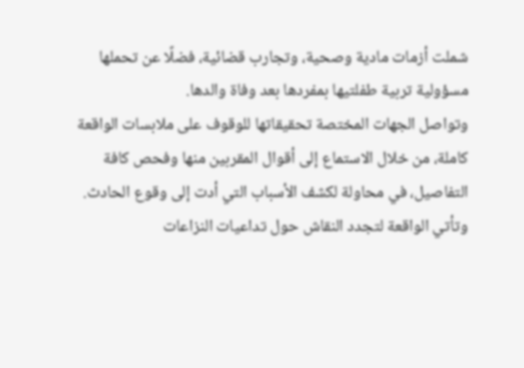شملت أزمات مادية وصحية، وتجارب قضائية، فضلًا عن تحملها مسؤولية تربية طفلتيها بمفردها بعد وفاة والدها.
وتواصل الجهات المختصة تحقيقاتها للوقوف على ملابسات الواقعة كاملة، من خلال الاستماع إلى أقوال المقربين منها وفحص كافة التفاصيل، في محاولة لكشف الأسباب التي أدت إلى وقوع الحادث.
وتأتي الواقعة لتجدد النقاش حول تداعيات النزاعات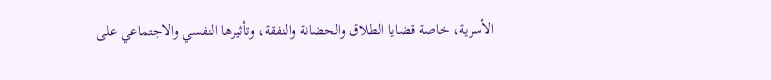الأسرية، خاصة قضايا الطلاق والحضانة والنفقة، وتأثيرها النفسي والاجتماعي على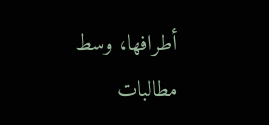أطرافها، وسط مطالبات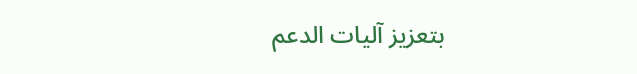بتعزيز آليات الدعم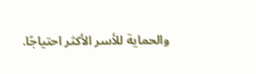والحماية للأسر الأكثر احتياجًا.